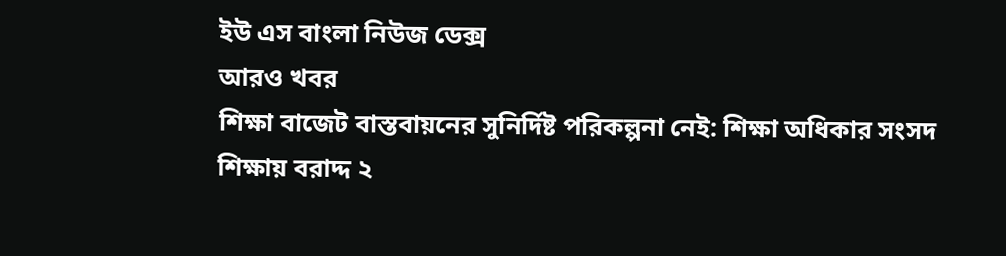ইউ এস বাংলা নিউজ ডেক্স
আরও খবর
শিক্ষা বাজেট বাস্তবায়নের সুনির্দিষ্ট পরিকল্পনা নেই: শিক্ষা অধিকার সংসদ
শিক্ষায় বরাদ্দ ২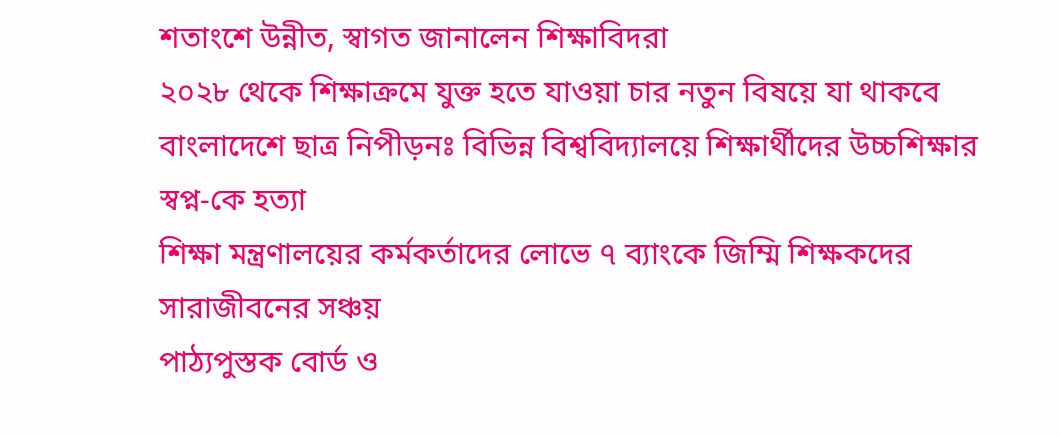শতাংশে উন্নীত, স্বাগত জানালেন শিক্ষাবিদরা
২০২৮ থেকে শিক্ষাক্রমে যুক্ত হতে যাওয়া চার নতুন বিষয়ে যা থাকবে
বাংলাদেশে ছাত্র নিপীড়নঃ বিভিন্ন বিশ্ববিদ্যালয়ে শিক্ষার্থীদের উচ্চশিক্ষার স্বপ্ন-কে হত্যা
শিক্ষা মন্ত্রণালয়ের কর্মকর্তাদের লোভে ৭ ব্যাংকে জিম্মি শিক্ষকদের সারাজীবনের সঞ্চয়
পাঠ্যপুস্তক বোর্ড ও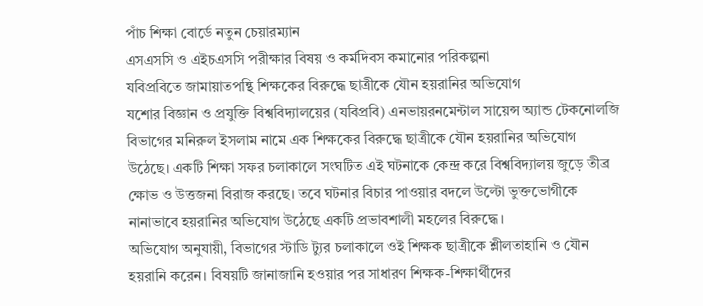পাঁচ শিক্ষা বোর্ডে নতুন চেয়ারম্যান
এসএসসি ও এইচএসসি পরীক্ষার বিষয় ও কর্মদিবস কমানোর পরিকল্পনা
যবিপ্রবিতে জামায়াতপন্থি শিক্ষকের বিরুদ্ধে ছাত্রীকে যৌন হয়রানির অভিযোগ
যশোর বিজ্ঞান ও প্রযুক্তি বিশ্ববিদ্যালয়ের (যবিপ্রবি) এনভায়রনমেন্টাল সায়েন্স অ্যান্ড টেকনোলজি বিভাগের মনিরুল ইসলাম নামে এক শিক্ষকের বিরুদ্ধে ছাত্রীকে যৌন হয়রানির অভিযোগ উঠেছে। একটি শিক্ষা সফর চলাকালে সংঘটিত এই ঘটনাকে কেন্দ্র করে বিশ্ববিদ্যালয় জুড়ে তীব্র ক্ষোভ ও উত্তজনা বিরাজ করছে। তবে ঘটনার বিচার পাওয়ার বদলে উল্টো ভুক্তভোগীকে নানাভাবে হয়রানির অভিযোগ উঠেছে একটি প্রভাবশালী মহলের বিরুদ্ধে।
অভিযোগ অনুযায়ী, বিভাগের স্টাডি ট্যুর চলাকালে ওই শিক্ষক ছাত্রীকে শ্লীলতাহানি ও যৌন হয়রানি করেন। বিষয়টি জানাজানি হওয়ার পর সাধারণ শিক্ষক-শিক্ষার্থীদের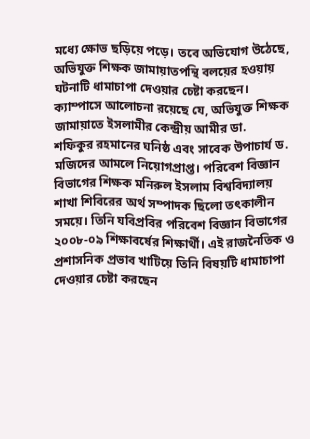মধ্যে ক্ষোভ ছড়িয়ে পড়ে। তবে অভিযোগ উঠেছে, অভিযুক্ত শিক্ষক জামায়াতপন্থি বলয়ের হওয়ায় ঘটনাটি ধামাচাপা দেওয়ার চেষ্টা করছেন।
ক্যাম্পাসে আলোচনা রয়েছে যে, অভিযুক্ত শিক্ষক জামায়াতে ইসলামীর কেন্দ্রীয় আমীর ডা.
শফিকুর রহমানের ঘনিষ্ঠ এবং সাবেক উপাচার্য ড. মজিদের আমলে নিয়োগপ্রাপ্ত। পরিবেশ বিজ্ঞান বিভাগের শিক্ষক মনিরুল ইসলাম বিশ্ববিদ্যালয় শাখা শিবিরের অর্থ সম্পাদক ছিলো তৎকালীন সময়ে। তিনি যবিপ্রবির পরিবেশ বিজ্ঞান বিভাগের ২০০৮-০৯ শিক্ষাবর্ষের শিক্ষার্থী। এই রাজনৈতিক ও প্রশাসনিক প্রভাব খাটিয়ে তিনি বিষয়টি ধামাচাপা দেওয়ার চেষ্টা করছেন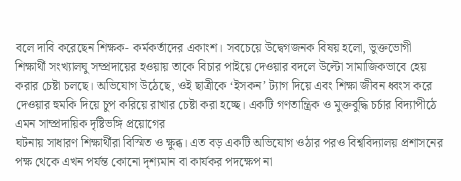বলে দাবি করেছেন শিক্ষক- কর্মকর্তাদের একাংশ। সবচেয়ে উদ্বেগজনক বিষয় হলো, ভুক্তভোগী শিক্ষার্থী সংখ্যালঘু সম্প্রদায়ের হওয়ায় তাকে বিচার পাইয়ে দেওয়ার বদলে উল্টো সামাজিকভাবে হেয় করার চেষ্টা চলছে। অভিযোগ উঠেছে, ওই ছাত্রীকে ‘ইসকন’ ট্যাগ দিয়ে এবং শিক্ষা জীবন ধ্বংস করে দেওয়ার হুমকি দিয়ে চুপ করিয়ে রাখার চেষ্টা করা হচ্ছে। একটি গণতান্ত্রিক ও মুক্তবুদ্ধি চর্চার বিদ্যাপীঠে এমন সাম্প্রদায়িক দৃষ্টিভঙ্গি প্রয়োগের
ঘটনায় সাধারণ শিক্ষার্থীরা বিস্মিত ও ক্ষুব্ধ। এত বড় একটি অভিযোগ ওঠার পরও বিশ্ববিদ্যালয় প্রশাসনের পক্ষ থেকে এখন পর্যন্ত কোনো দৃশ্যমান বা কার্যকর পদক্ষেপ না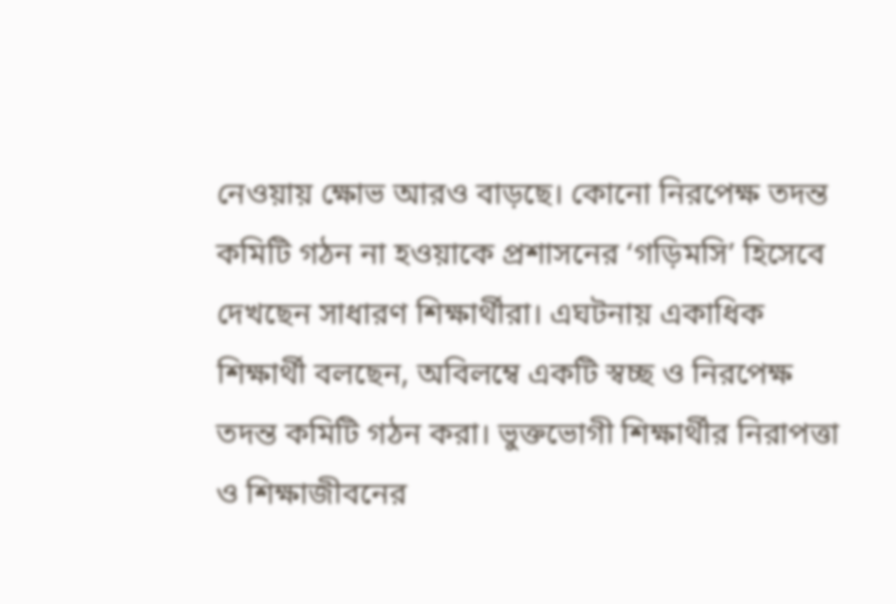নেওয়ায় ক্ষোভ আরও বাড়ছে। কোনো নিরপেক্ষ তদন্ত কমিটি গঠন না হওয়াকে প্রশাসনের ‘গড়িমসি’ হিসেবে দেখছেন সাধারণ শিক্ষার্থীরা। এঘটনায় একাধিক শিক্ষার্থী বলছেন, অবিলম্বে একটি স্বচ্ছ ও নিরপেক্ষ তদন্ত কমিটি গঠন করা। ভুক্তভোগী শিক্ষার্থীর নিরাপত্তা ও শিক্ষাজীবনের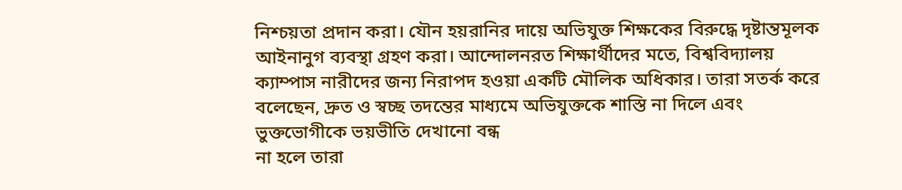নিশ্চয়তা প্রদান করা। যৌন হয়রানির দায়ে অভিযুক্ত শিক্ষকের বিরুদ্ধে দৃষ্টান্তমূলক আইনানুগ ব্যবস্থা গ্রহণ করা। আন্দোলনরত শিক্ষার্থীদের মতে, বিশ্ববিদ্যালয় ক্যাম্পাস নারীদের জন্য নিরাপদ হওয়া একটি মৌলিক অধিকার। তারা সতর্ক করে বলেছেন, দ্রুত ও স্বচ্ছ তদন্তের মাধ্যমে অভিযুক্তকে শাস্তি না দিলে এবং ভুক্তভোগীকে ভয়ভীতি দেখানো বন্ধ
না হলে তারা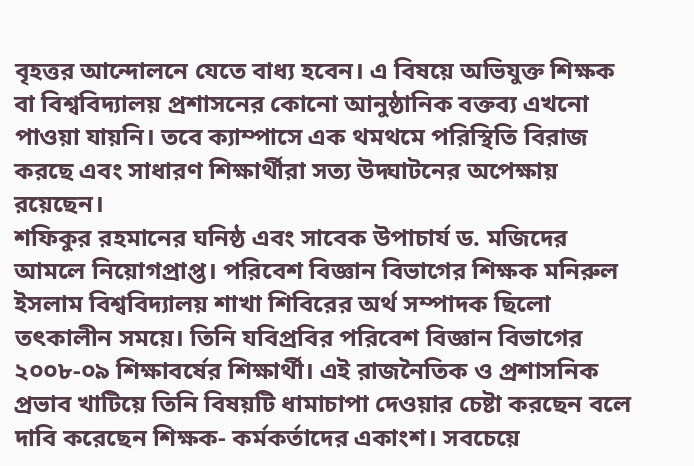বৃহত্তর আন্দোলনে যেতে বাধ্য হবেন। এ বিষয়ে অভিযুক্ত শিক্ষক বা বিশ্ববিদ্যালয় প্রশাসনের কোনো আনুষ্ঠানিক বক্তব্য এখনো পাওয়া যায়নি। তবে ক্যাম্পাসে এক থমথমে পরিস্থিতি বিরাজ করছে এবং সাধারণ শিক্ষার্থীরা সত্য উদ্ঘাটনের অপেক্ষায় রয়েছেন।
শফিকুর রহমানের ঘনিষ্ঠ এবং সাবেক উপাচার্য ড. মজিদের আমলে নিয়োগপ্রাপ্ত। পরিবেশ বিজ্ঞান বিভাগের শিক্ষক মনিরুল ইসলাম বিশ্ববিদ্যালয় শাখা শিবিরের অর্থ সম্পাদক ছিলো তৎকালীন সময়ে। তিনি যবিপ্রবির পরিবেশ বিজ্ঞান বিভাগের ২০০৮-০৯ শিক্ষাবর্ষের শিক্ষার্থী। এই রাজনৈতিক ও প্রশাসনিক প্রভাব খাটিয়ে তিনি বিষয়টি ধামাচাপা দেওয়ার চেষ্টা করছেন বলে দাবি করেছেন শিক্ষক- কর্মকর্তাদের একাংশ। সবচেয়ে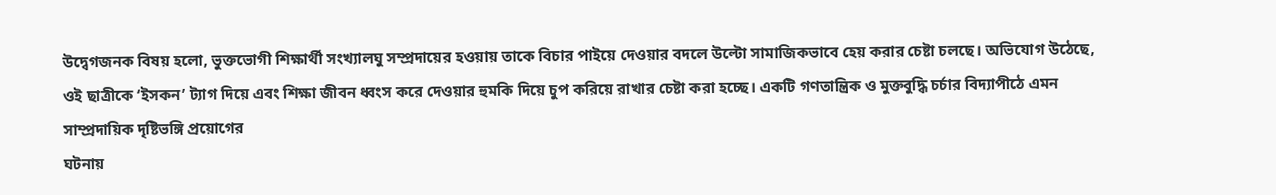উদ্বেগজনক বিষয় হলো, ভুক্তভোগী শিক্ষার্থী সংখ্যালঘু সম্প্রদায়ের হওয়ায় তাকে বিচার পাইয়ে দেওয়ার বদলে উল্টো সামাজিকভাবে হেয় করার চেষ্টা চলছে। অভিযোগ উঠেছে, ওই ছাত্রীকে ‘ইসকন’ ট্যাগ দিয়ে এবং শিক্ষা জীবন ধ্বংস করে দেওয়ার হুমকি দিয়ে চুপ করিয়ে রাখার চেষ্টা করা হচ্ছে। একটি গণতান্ত্রিক ও মুক্তবুদ্ধি চর্চার বিদ্যাপীঠে এমন সাম্প্রদায়িক দৃষ্টিভঙ্গি প্রয়োগের
ঘটনায়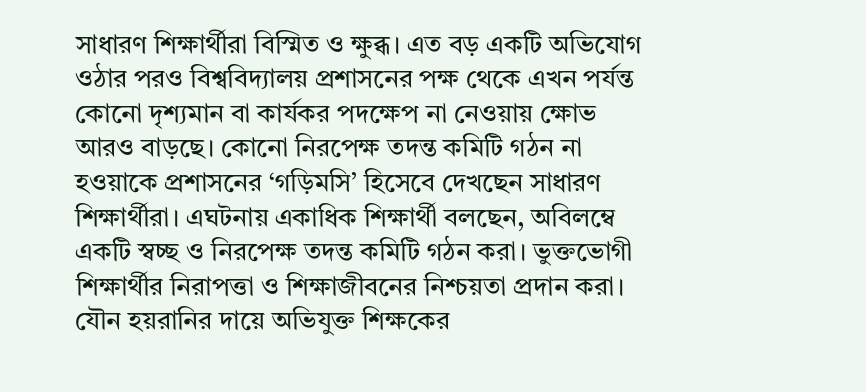সাধারণ শিক্ষার্থীরা বিস্মিত ও ক্ষুব্ধ। এত বড় একটি অভিযোগ ওঠার পরও বিশ্ববিদ্যালয় প্রশাসনের পক্ষ থেকে এখন পর্যন্ত কোনো দৃশ্যমান বা কার্যকর পদক্ষেপ না নেওয়ায় ক্ষোভ আরও বাড়ছে। কোনো নিরপেক্ষ তদন্ত কমিটি গঠন না হওয়াকে প্রশাসনের ‘গড়িমসি’ হিসেবে দেখছেন সাধারণ শিক্ষার্থীরা। এঘটনায় একাধিক শিক্ষার্থী বলছেন, অবিলম্বে একটি স্বচ্ছ ও নিরপেক্ষ তদন্ত কমিটি গঠন করা। ভুক্তভোগী শিক্ষার্থীর নিরাপত্তা ও শিক্ষাজীবনের নিশ্চয়তা প্রদান করা। যৌন হয়রানির দায়ে অভিযুক্ত শিক্ষকের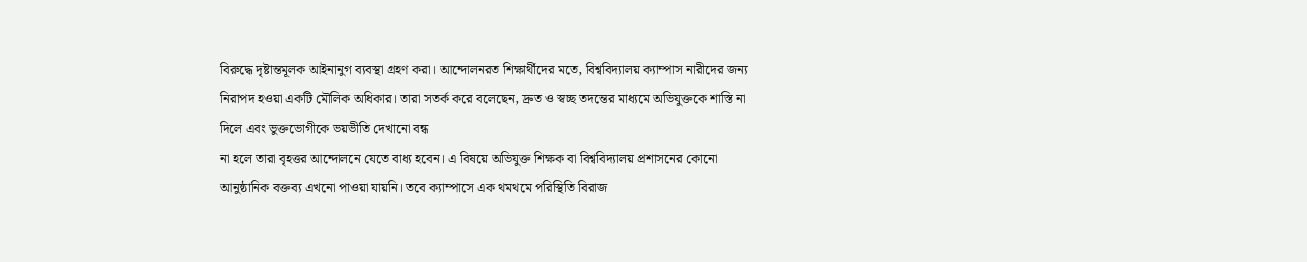বিরুদ্ধে দৃষ্টান্তমূলক আইনানুগ ব্যবস্থা গ্রহণ করা। আন্দোলনরত শিক্ষার্থীদের মতে, বিশ্ববিদ্যালয় ক্যাম্পাস নারীদের জন্য নিরাপদ হওয়া একটি মৌলিক অধিকার। তারা সতর্ক করে বলেছেন, দ্রুত ও স্বচ্ছ তদন্তের মাধ্যমে অভিযুক্তকে শাস্তি না দিলে এবং ভুক্তভোগীকে ভয়ভীতি দেখানো বন্ধ
না হলে তারা বৃহত্তর আন্দোলনে যেতে বাধ্য হবেন। এ বিষয়ে অভিযুক্ত শিক্ষক বা বিশ্ববিদ্যালয় প্রশাসনের কোনো আনুষ্ঠানিক বক্তব্য এখনো পাওয়া যায়নি। তবে ক্যাম্পাসে এক থমথমে পরিস্থিতি বিরাজ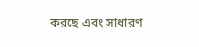করছে এবং সাধারণ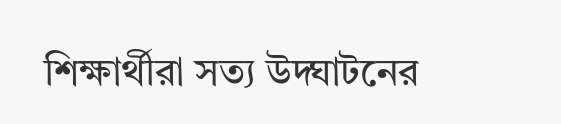শিক্ষার্থীরা সত্য উদ্ঘাটনের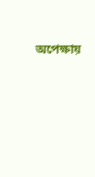অপেক্ষায়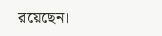রয়েছেন।